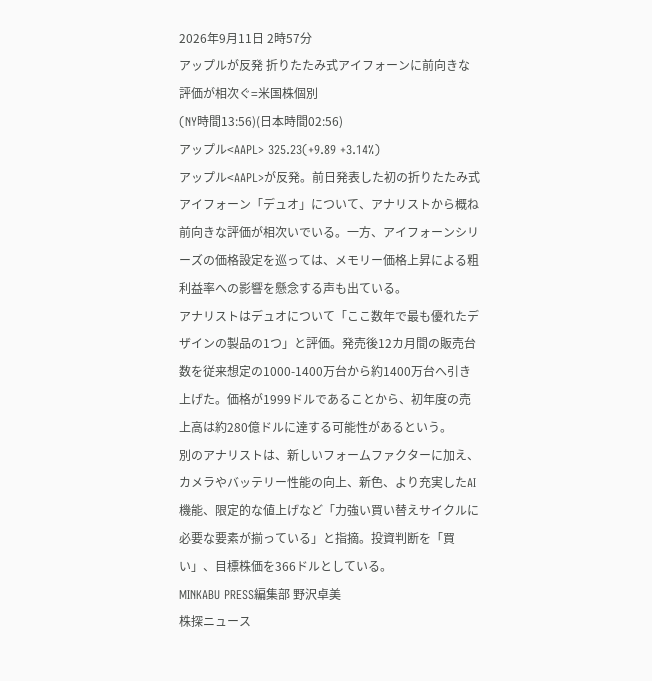2026年9月11日 2時57分
アップルが反発 折りたたみ式アイフォーンに前向きな評価が相次ぐ=米国株個別
(NY時間13:56)(日本時間02:56)
アップル<AAPL> 325.23(+9.89 +3.14%)
アップル<AAPL>が反発。前日発表した初の折りたたみ式アイフォーン「デュオ」について、アナリストから概ね前向きな評価が相次いでいる。一方、アイフォーンシリーズの価格設定を巡っては、メモリー価格上昇による粗利益率への影響を懸念する声も出ている。
アナリストはデュオについて「ここ数年で最も優れたデザインの製品の1つ」と評価。発売後12カ月間の販売台数を従来想定の1000-1400万台から約1400万台へ引き上げた。価格が1999ドルであることから、初年度の売上高は約280億ドルに達する可能性があるという。
別のアナリストは、新しいフォームファクターに加え、カメラやバッテリー性能の向上、新色、より充実したAI機能、限定的な値上げなど「力強い買い替えサイクルに必要な要素が揃っている」と指摘。投資判断を「買い」、目標株価を366ドルとしている。
MINKABU PRESS編集部 野沢卓美
株探ニュース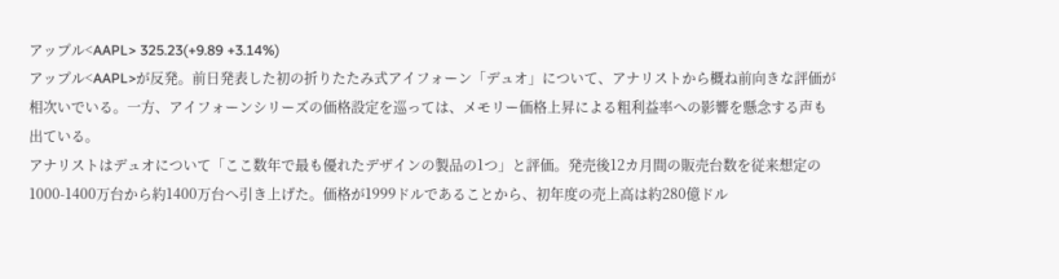アップル<AAPL> 325.23(+9.89 +3.14%)
アップル<AAPL>が反発。前日発表した初の折りたたみ式アイフォーン「デュオ」について、アナリストから概ね前向きな評価が相次いでいる。一方、アイフォーンシリーズの価格設定を巡っては、メモリー価格上昇による粗利益率への影響を懸念する声も出ている。
アナリストはデュオについて「ここ数年で最も優れたデザインの製品の1つ」と評価。発売後12カ月間の販売台数を従来想定の1000-1400万台から約1400万台へ引き上げた。価格が1999ドルであることから、初年度の売上高は約280億ドル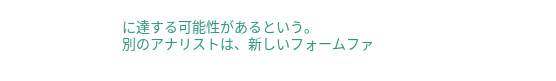に達する可能性があるという。
別のアナリストは、新しいフォームファ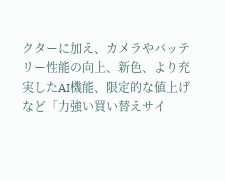クターに加え、カメラやバッテリー性能の向上、新色、より充実したAI機能、限定的な値上げなど「力強い買い替えサイ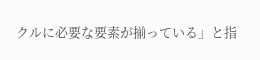クルに必要な要素が揃っている」と指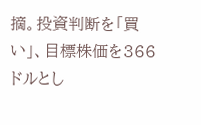摘。投資判断を「買い」、目標株価を366ドルとし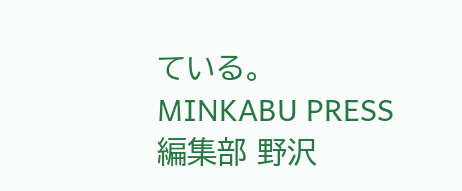ている。
MINKABU PRESS編集部 野沢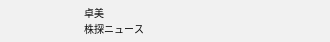卓美
株探ニュース